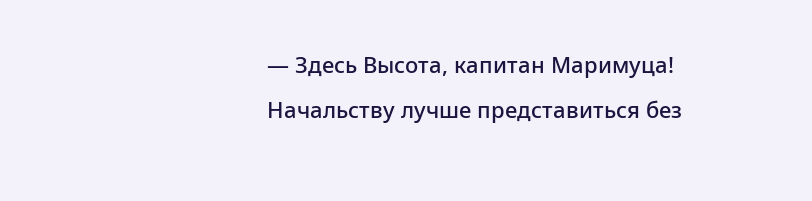— Здесь Высота, капитан Маримуца!
Начальству лучше представиться без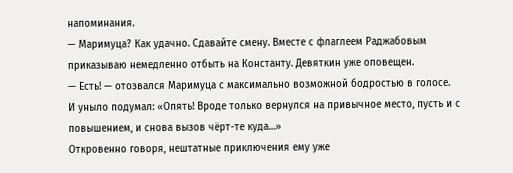напоминания.
— Маримуца? Как удачно. Сдавайте смену. Вместе с флаглеем Раджабовым приказываю немедленно отбыть на Константу. Девяткин уже оповещен.
— Есть! — отозвался Маримуца с максимально возможной бодростью в голосе.
И уныло подумал: «Опять! Вроде только вернулся на привычное место, пусть и с повышением, и снова вызов чёрт-те куда…»
Откровенно говоря, нештатные приключения ему уже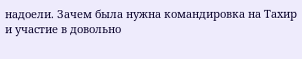надоели. Зачем была нужна командировка на Тахир и участие в довольно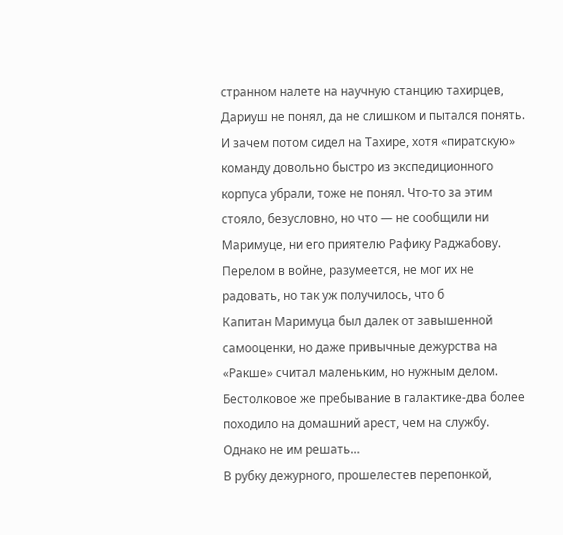странном налете на научную станцию тахирцев, Дариуш не понял, да не слишком и пытался понять. И зачем потом сидел на Тахире, хотя «пиратскую» команду довольно быстро из экспедиционного корпуса убрали, тоже не понял. Что-то за этим стояло, безусловно, но что — не сообщили ни Маримуце, ни его приятелю Рафику Раджабову. Перелом в войне, разумеется, не мог их не радовать, но так уж получилось, что б
Капитан Маримуца был далек от завышенной самооценки, но даже привычные дежурства на «Ракше» считал маленьким, но нужным делом. Бестолковое же пребывание в галактике-два более походило на домашний арест, чем на службу.
Однако не им решать…
В рубку дежурного, прошелестев перепонкой,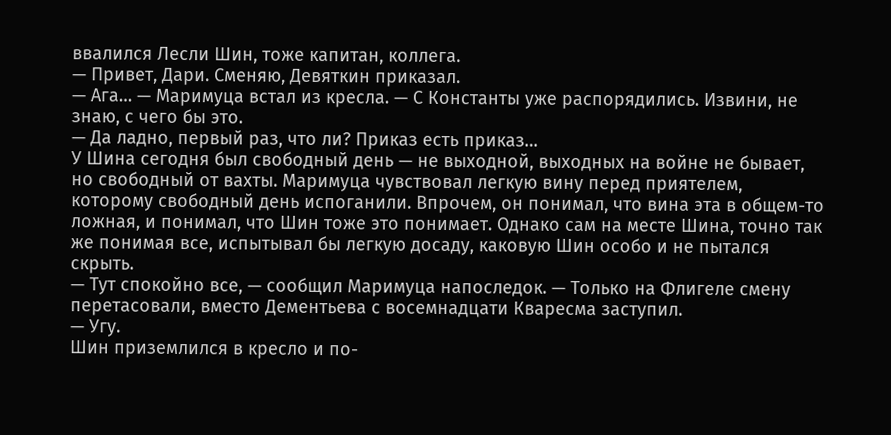ввалился Лесли Шин, тоже капитан, коллега.
— Привет, Дари. Сменяю, Девяткин приказал.
— Ага… — Маримуца встал из кресла. — С Константы уже распорядились. Извини, не знаю, с чего бы это.
— Да ладно, первый раз, что ли? Приказ есть приказ…
У Шина сегодня был свободный день — не выходной, выходных на войне не бывает, но свободный от вахты. Маримуца чувствовал легкую вину перед приятелем, которому свободный день испоганили. Впрочем, он понимал, что вина эта в общем-то ложная, и понимал, что Шин тоже это понимает. Однако сам на месте Шина, точно так же понимая все, испытывал бы легкую досаду, каковую Шин особо и не пытался скрыть.
— Тут спокойно все, — сообщил Маримуца напоследок. — Только на Флигеле смену перетасовали, вместо Дементьева с восемнадцати Кваресма заступил.
— Угу.
Шин приземлился в кресло и по-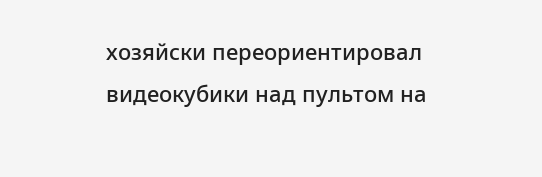хозяйски переориентировал видеокубики над пультом на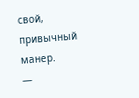свой, привычный манер.
—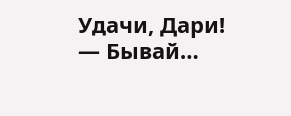Удачи, Дари!
— Бывай…